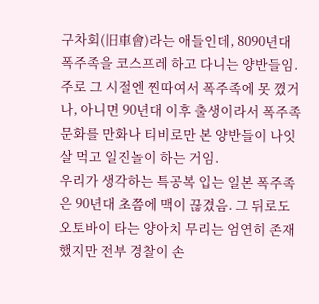구차회(旧車會)라는 애들인데, 8090년대 폭주족을 코스프레 하고 다니는 양반들임.
주로 그 시절엔 찐따여서 폭주족에 못 꼈거나, 아니면 90년대 이후 출생이라서 폭주족 문화를 만화나 티비로만 본 양반들이 나잇살 먹고 일진놀이 하는 거임.
우리가 생각하는 특공복 입는 일본 폭주족은 90년대 초쯤에 맥이 끊겼음. 그 뒤로도 오토바이 타는 양아치 무리는 엄연히 존재했지만 전부 경찰이 손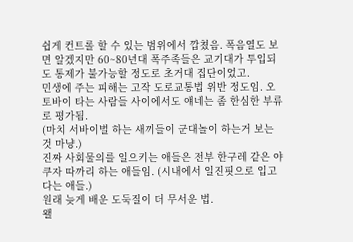쉽게 컨트롤 할 수 있는 범위에서 깝쳤음. 폭음열도 보면 알겠지만 60~80년대 폭주족들은 교기대가 투입되도 통제가 불가능할 정도로 초거대 집단이었고.
민생에 주는 피해는 고작 도로교통법 위반 정도임. 오토바이 타는 사람들 사이에서도 얘네는 좀 한심한 부류로 평가됨.
(마치 서바이벌 하는 새끼들이 군대놀이 하는거 보는 것 마냥.)
진짜 사회물의를 일으키는 애들은 전부 한구레 같은 야쿠자 따까리 하는 애들임. (시내에서 일진핏으로 입고 다는 애들.)
원래 늦게 배운 도둑질이 더 무서운 법.
왤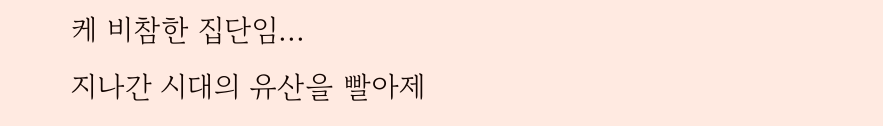케 비참한 집단임...
지나간 시대의 유산을 빨아제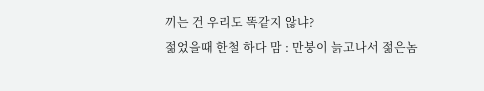끼는 건 우리도 똑같지 않냐?
젊었을때 한철 하다 맘 : 만붕이 늙고나서 젊은놈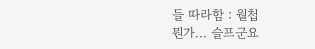들 따라함 : 월첩
뭔가... 슬프군요